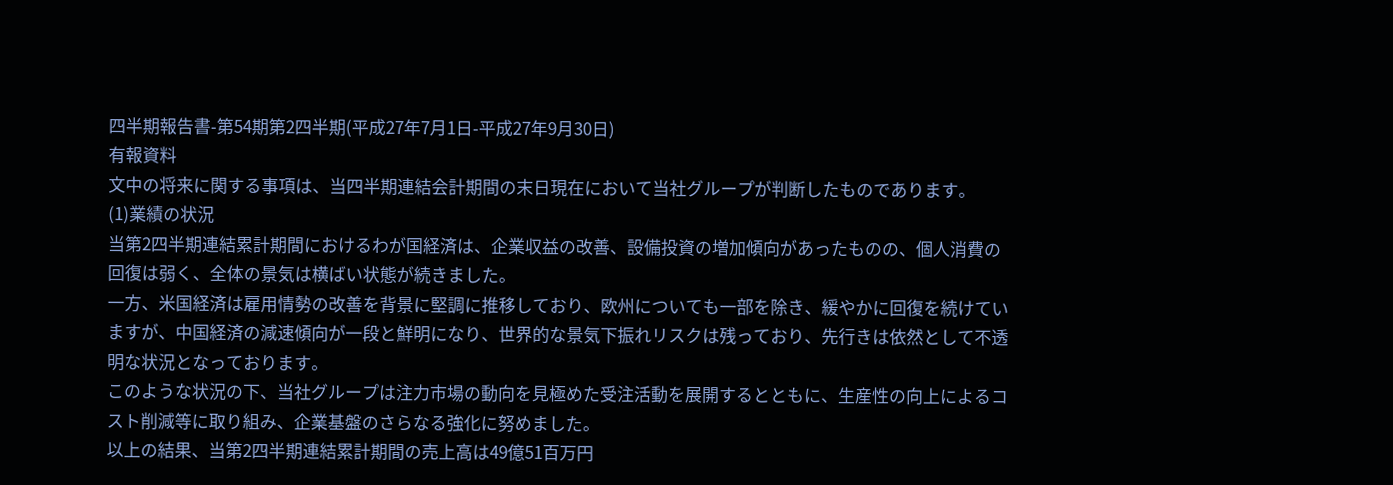四半期報告書-第54期第2四半期(平成27年7月1日-平成27年9月30日)
有報資料
文中の将来に関する事項は、当四半期連結会計期間の末日現在において当社グループが判断したものであります。
(1)業績の状況
当第2四半期連結累計期間におけるわが国経済は、企業収益の改善、設備投資の増加傾向があったものの、個人消費の回復は弱く、全体の景気は横ばい状態が続きました。
一方、米国経済は雇用情勢の改善を背景に堅調に推移しており、欧州についても一部を除き、緩やかに回復を続けていますが、中国経済の減速傾向が一段と鮮明になり、世界的な景気下振れリスクは残っており、先行きは依然として不透明な状況となっております。
このような状況の下、当社グループは注力市場の動向を見極めた受注活動を展開するとともに、生産性の向上によるコスト削減等に取り組み、企業基盤のさらなる強化に努めました。
以上の結果、当第2四半期連結累計期間の売上高は49億51百万円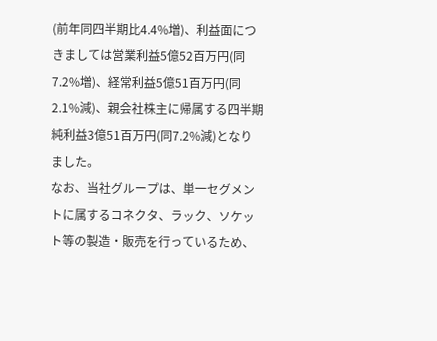(前年同四半期比4.4%増)、利益面につきましては営業利益5億52百万円(同7.2%増)、経常利益5億51百万円(同2.1%減)、親会社株主に帰属する四半期純利益3億51百万円(同7.2%減)となりました。
なお、当社グループは、単一セグメントに属するコネクタ、ラック、ソケット等の製造・販売を行っているため、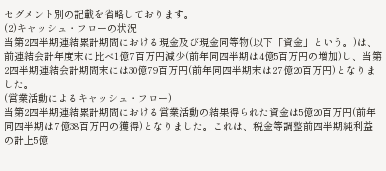セグメント別の記載を省略しております。
(2)キャッシュ・フローの状況
当第2四半期連結累計期間における現金及び現金同等物(以下「資金」という。)は、前連結会計年度末に比べ1億7百万円減少(前年同四半期は4億5百万円の増加)し、当第2四半期連結会計期間末には30億79百万円(前年同四半期末は27億20百万円)となりました。
(営業活動によるキャッシュ・フロー)
当第2四半期連結累計期間における営業活動の結果得られた資金は5億20百万円(前年同四半期は7億38百万円の獲得)となりました。これは、税金等調整前四半期純利益の計上5億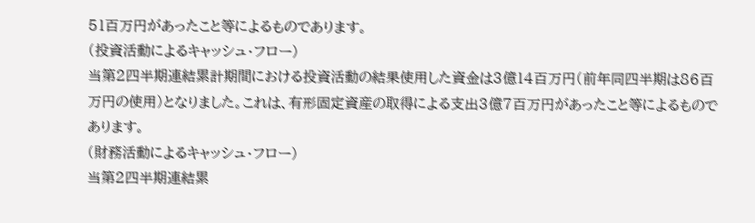51百万円があったこと等によるものであります。
(投資活動によるキャッシュ・フロー)
当第2四半期連結累計期間における投資活動の結果使用した資金は3億14百万円(前年同四半期は86百万円の使用)となりました。これは、有形固定資産の取得による支出3億7百万円があったこと等によるものであります。
(財務活動によるキャッシュ・フロー)
当第2四半期連結累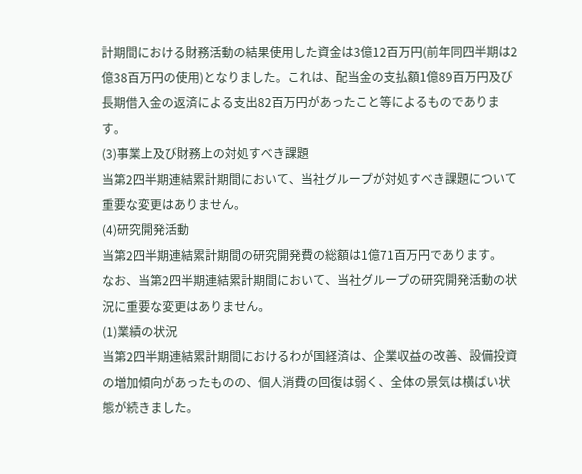計期間における財務活動の結果使用した資金は3億12百万円(前年同四半期は2億38百万円の使用)となりました。これは、配当金の支払額1億89百万円及び長期借入金の返済による支出82百万円があったこと等によるものであります。
(3)事業上及び財務上の対処すべき課題
当第2四半期連結累計期間において、当社グループが対処すべき課題について重要な変更はありません。
(4)研究開発活動
当第2四半期連結累計期間の研究開発費の総額は1億71百万円であります。
なお、当第2四半期連結累計期間において、当社グループの研究開発活動の状況に重要な変更はありません。
(1)業績の状況
当第2四半期連結累計期間におけるわが国経済は、企業収益の改善、設備投資の増加傾向があったものの、個人消費の回復は弱く、全体の景気は横ばい状態が続きました。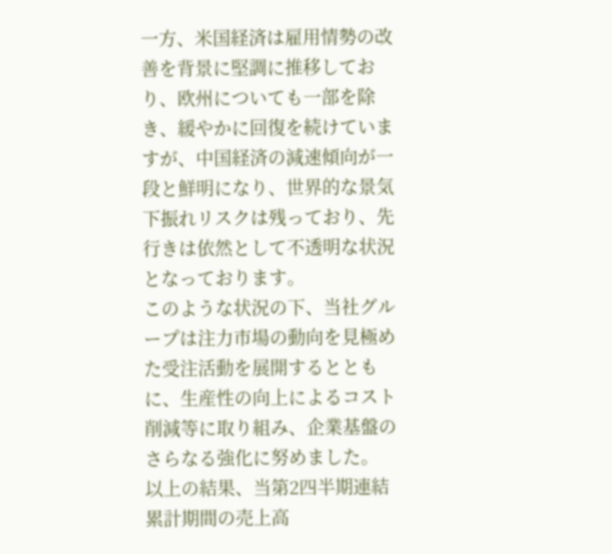一方、米国経済は雇用情勢の改善を背景に堅調に推移しており、欧州についても一部を除き、緩やかに回復を続けていますが、中国経済の減速傾向が一段と鮮明になり、世界的な景気下振れリスクは残っており、先行きは依然として不透明な状況となっております。
このような状況の下、当社グループは注力市場の動向を見極めた受注活動を展開するとともに、生産性の向上によるコスト削減等に取り組み、企業基盤のさらなる強化に努めました。
以上の結果、当第2四半期連結累計期間の売上高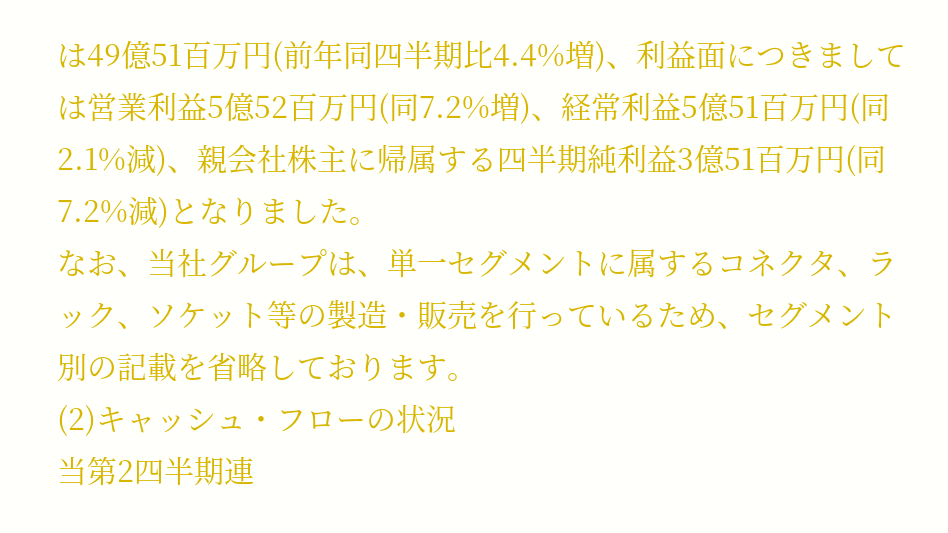は49億51百万円(前年同四半期比4.4%増)、利益面につきましては営業利益5億52百万円(同7.2%増)、経常利益5億51百万円(同2.1%減)、親会社株主に帰属する四半期純利益3億51百万円(同7.2%減)となりました。
なお、当社グループは、単一セグメントに属するコネクタ、ラック、ソケット等の製造・販売を行っているため、セグメント別の記載を省略しております。
(2)キャッシュ・フローの状況
当第2四半期連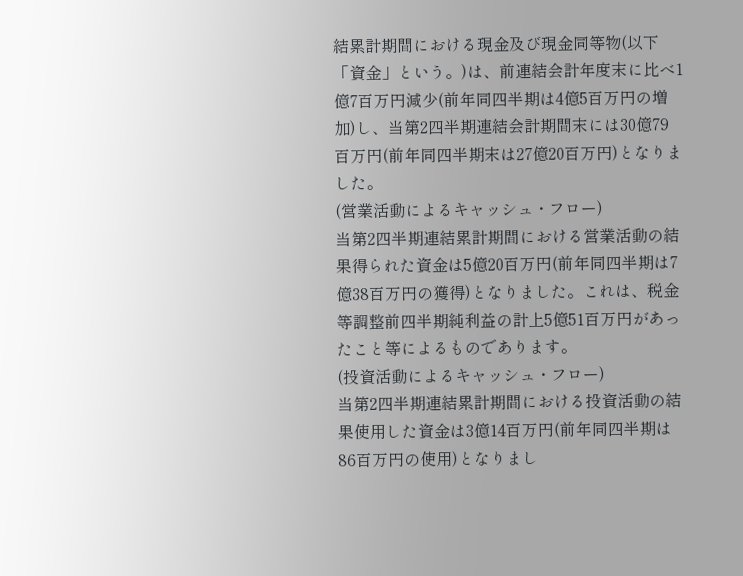結累計期間における現金及び現金同等物(以下「資金」という。)は、前連結会計年度末に比べ1億7百万円減少(前年同四半期は4億5百万円の増加)し、当第2四半期連結会計期間末には30億79百万円(前年同四半期末は27億20百万円)となりました。
(営業活動によるキャッシュ・フロー)
当第2四半期連結累計期間における営業活動の結果得られた資金は5億20百万円(前年同四半期は7億38百万円の獲得)となりました。これは、税金等調整前四半期純利益の計上5億51百万円があったこと等によるものであります。
(投資活動によるキャッシュ・フロー)
当第2四半期連結累計期間における投資活動の結果使用した資金は3億14百万円(前年同四半期は86百万円の使用)となりまし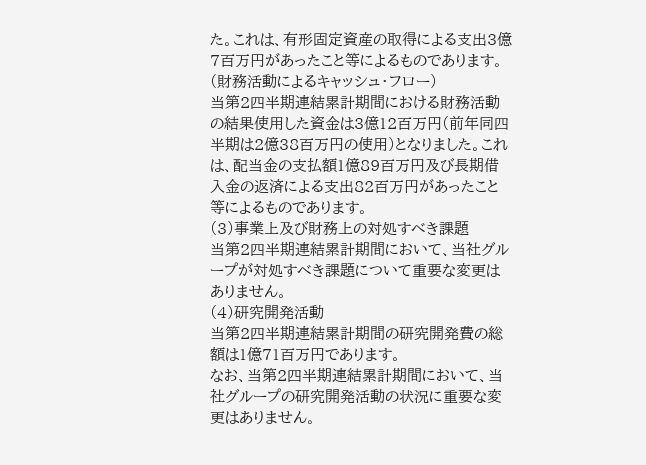た。これは、有形固定資産の取得による支出3億7百万円があったこと等によるものであります。
(財務活動によるキャッシュ・フロー)
当第2四半期連結累計期間における財務活動の結果使用した資金は3億12百万円(前年同四半期は2億38百万円の使用)となりました。これは、配当金の支払額1億89百万円及び長期借入金の返済による支出82百万円があったこと等によるものであります。
(3)事業上及び財務上の対処すべき課題
当第2四半期連結累計期間において、当社グループが対処すべき課題について重要な変更はありません。
(4)研究開発活動
当第2四半期連結累計期間の研究開発費の総額は1億71百万円であります。
なお、当第2四半期連結累計期間において、当社グループの研究開発活動の状況に重要な変更はありません。